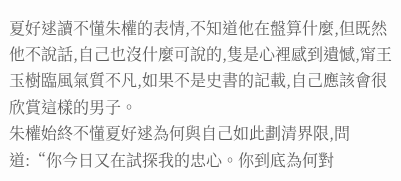夏好逑讀不懂朱權的表情,不知道他在盤算什麼,但既然他不說話,自己也沒什麼可說的,隻是心裡感到遺憾,甯王玉樹臨風氣質不凡,如果不是史書的記載,自己應該會很欣賞這樣的男子。
朱權始終不懂夏好逑為何與自己如此劃清界限,問道:“你今日又在試探我的忠心。你到底為何對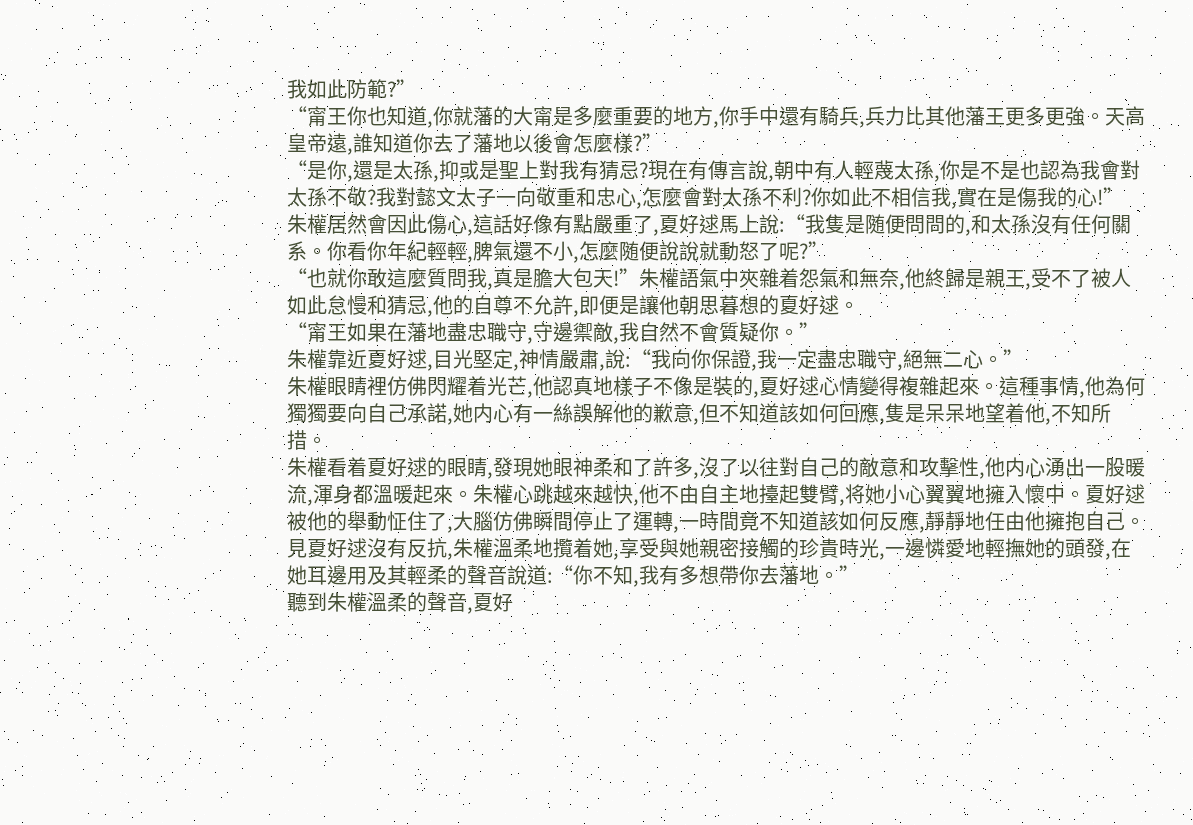我如此防範?”
“甯王你也知道,你就藩的大甯是多麼重要的地方,你手中還有騎兵,兵力比其他藩王更多更強。天高皇帝遠,誰知道你去了藩地以後會怎麼樣?”
“是你,還是太孫,抑或是聖上對我有猜忌?現在有傳言說,朝中有人輕蔑太孫,你是不是也認為我會對太孫不敬?我對懿文太子一向敬重和忠心,怎麼會對太孫不利?你如此不相信我,實在是傷我的心!”
朱權居然會因此傷心,這話好像有點嚴重了,夏好逑馬上說:“我隻是随便問問的,和太孫沒有任何關系。你看你年紀輕輕,脾氣還不小,怎麼随便說說就動怒了呢?”
“也就你敢這麼質問我,真是膽大包天!”朱權語氣中夾雜着怨氣和無奈,他終歸是親王,受不了被人如此怠慢和猜忌,他的自尊不允許,即便是讓他朝思暮想的夏好逑。
“甯王如果在藩地盡忠職守,守邊禦敵,我自然不會質疑你。”
朱權靠近夏好逑,目光堅定,神情嚴肅,說:“我向你保證,我一定盡忠職守,絕無二心。”
朱權眼睛裡仿佛閃耀着光芒,他認真地樣子不像是裝的,夏好逑心情變得複雜起來。這種事情,他為何獨獨要向自己承諾,她内心有一絲誤解他的歉意,但不知道該如何回應,隻是呆呆地望着他,不知所措。
朱權看着夏好逑的眼睛,發現她眼神柔和了許多,沒了以往對自己的敵意和攻擊性,他内心湧出一股暖流,渾身都溫暖起來。朱權心跳越來越快,他不由自主地擡起雙臂,将她小心翼翼地擁入懷中。夏好逑被他的舉動怔住了,大腦仿佛瞬間停止了運轉,一時間竟不知道該如何反應,靜靜地任由他擁抱自己。
見夏好逑沒有反抗,朱權溫柔地攬着她,享受與她親密接觸的珍貴時光,一邊憐愛地輕撫她的頭發,在她耳邊用及其輕柔的聲音說道:“你不知,我有多想帶你去藩地。”
聽到朱權溫柔的聲音,夏好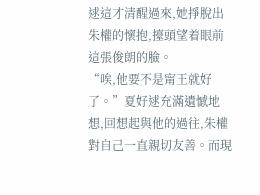逑這才清醒過來,她掙脫出朱權的懷抱,擡頭望着眼前這張俊朗的臉。
“唉,他要不是甯王就好了。”夏好逑充滿遺憾地想,回想起與他的過往,朱權對自己一直親切友善。而現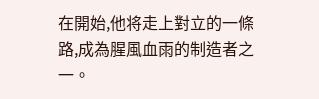在開始,他将走上對立的一條路,成為腥風血雨的制造者之一。